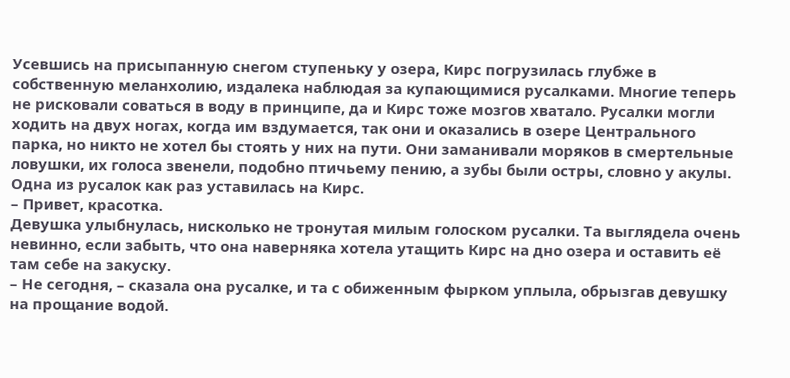Усевшись на присыпанную снегом ступеньку у озера, Кирс погрузилась глубже в собственную меланхолию, издалека наблюдая за купающимися русалками. Многие теперь не рисковали соваться в воду в принципе, да и Кирс тоже мозгов хватало. Русалки могли ходить на двух ногах, когда им вздумается, так они и оказались в озере Центрального парка, но никто не хотел бы стоять у них на пути. Они заманивали моряков в смертельные ловушки, их голоса звенели, подобно птичьему пению, а зубы были остры, словно у акулы.
Одна из русалок как раз уставилась на Кирс.
– Привет, красотка.
Девушка улыбнулась, нисколько не тронутая милым голоском русалки. Та выглядела очень невинно, если забыть, что она наверняка хотела утащить Кирс на дно озера и оставить её там себе на закуску.
– Не сегодня, – сказала она русалке, и та с обиженным фырком уплыла, обрызгав девушку на прощание водой.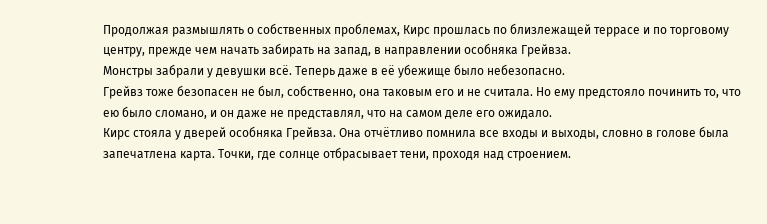Продолжая размышлять о собственных проблемах, Кирс прошлась по близлежащей террасе и по торговому центру, прежде чем начать забирать на запад, в направлении особняка Грейвза.
Монстры забрали у девушки всё. Теперь даже в её убежище было небезопасно.
Грейвз тоже безопасен не был, собственно, она таковым его и не считала. Но ему предстояло починить то, что ею было сломано, и он даже не представлял, что на самом деле его ожидало.
Кирс стояла у дверей особняка Грейвза. Она отчётливо помнила все входы и выходы, словно в голове была запечатлена карта. Точки, где солнце отбрасывает тени, проходя над строением.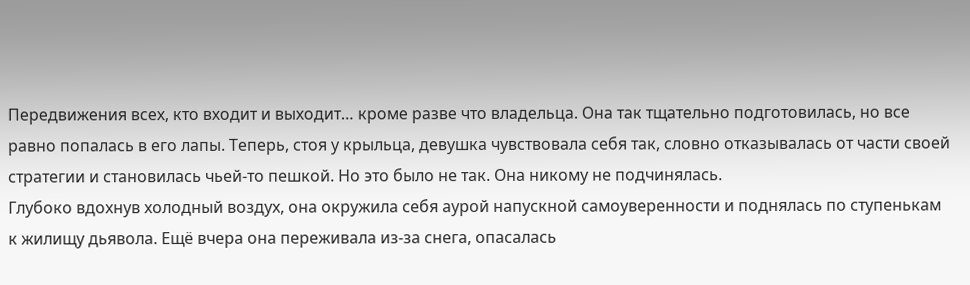Передвижения всех, кто входит и выходит… кроме разве что владельца. Она так тщательно подготовилась, но все равно попалась в его лапы. Теперь, стоя у крыльца, девушка чувствовала себя так, словно отказывалась от части своей стратегии и становилась чьей-то пешкой. Но это было не так. Она никому не подчинялась.
Глубоко вдохнув холодный воздух, она окружила себя аурой напускной самоуверенности и поднялась по ступенькам к жилищу дьявола. Ещё вчера она переживала из-за снега, опасалась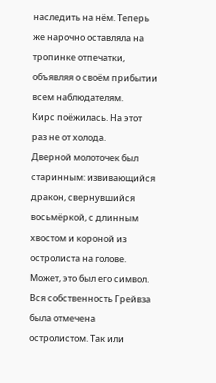наследить на нём. Теперь же нарочно оставляла на тропинке отпечатки, объявляя о своём прибытии всем наблюдателям.
Кирс поёжилась. На этот раз не от холода.
Дверной молоточек был старинным: извивающийся дракон, свернувшийся восьмёркой, с длинным хвостом и короной из остролиста на голове. Может, это был его символ. Вся собственность Грейвза была отмечена остролистом. Так или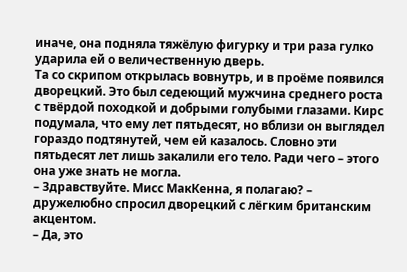иначе, она подняла тяжёлую фигурку и три раза гулко ударила ей о величественную дверь.
Та со скрипом открылась вовнутрь, и в проёме появился дворецкий. Это был седеющий мужчина среднего роста с твёрдой походкой и добрыми голубыми глазами. Кирс подумала, что ему лет пятьдесят, но вблизи он выглядел гораздо подтянутей, чем ей казалось. Словно эти пятьдесят лет лишь закалили его тело. Ради чего – этого она уже знать не могла.
– Здравствуйте. Мисс МакКенна, я полагаю? – дружелюбно спросил дворецкий с лёгким британским акцентом.
– Да, это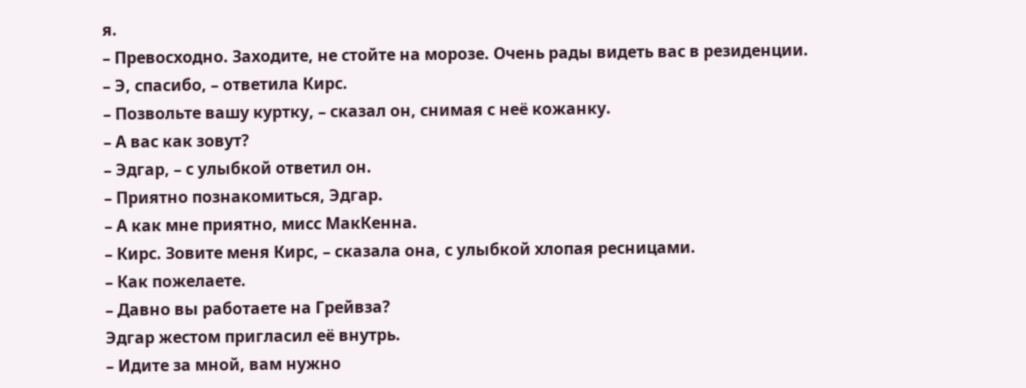я.
– Превосходно. Заходите, не стойте на морозе. Очень рады видеть вас в резиденции.
– Э, спасибо, – ответила Кирс.
– Позвольте вашу куртку, – сказал он, снимая с неё кожанку.
– А вас как зовут?
– Эдгар, – с улыбкой ответил он.
– Приятно познакомиться, Эдгар.
– А как мне приятно, мисс МакКенна.
– Кирс. Зовите меня Кирс, – сказала она, с улыбкой хлопая ресницами.
– Как пожелаете.
– Давно вы работаете на Грейвза?
Эдгар жестом пригласил её внутрь.
– Идите за мной, вам нужно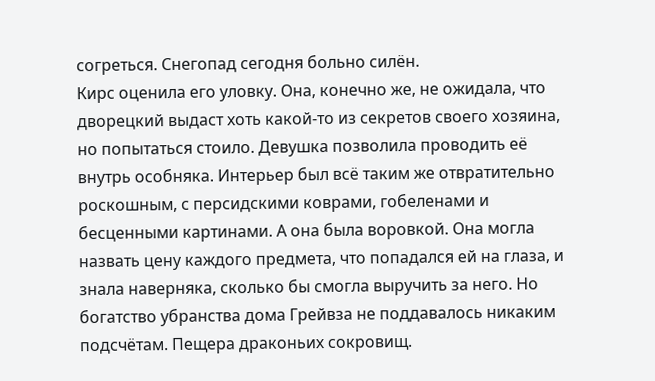согреться. Снегопад сегодня больно силён.
Кирс оценила его уловку. Она, конечно же, не ожидала, что дворецкий выдаст хоть какой-то из секретов своего хозяина, но попытаться стоило. Девушка позволила проводить её внутрь особняка. Интерьер был всё таким же отвратительно роскошным, с персидскими коврами, гобеленами и бесценными картинами. А она была воровкой. Она могла назвать цену каждого предмета, что попадался ей на глаза, и знала наверняка, сколько бы смогла выручить за него. Но богатство убранства дома Грейвза не поддавалось никаким подсчётам. Пещера драконьих сокровищ.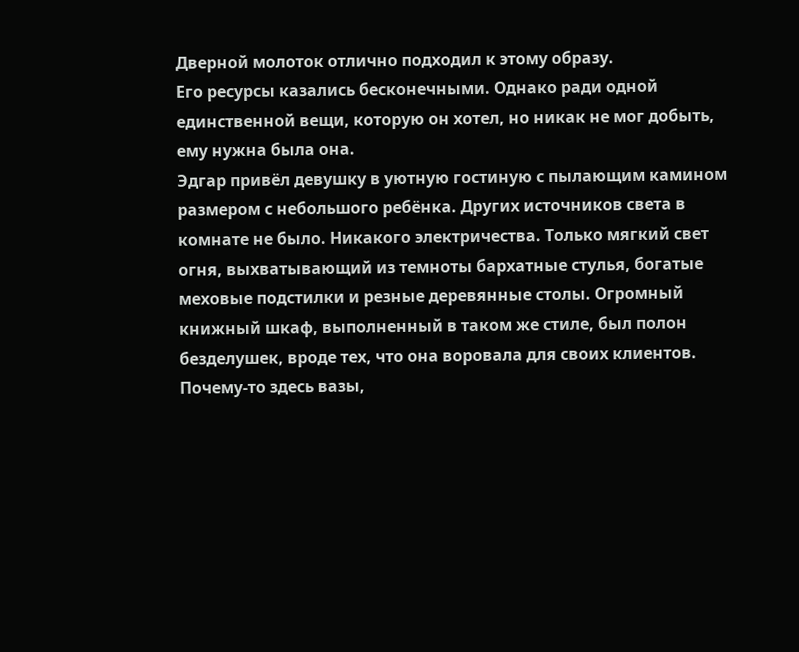Дверной молоток отлично подходил к этому образу.
Его ресурсы казались бесконечными. Однако ради одной единственной вещи, которую он хотел, но никак не мог добыть, ему нужна была она.
Эдгар привёл девушку в уютную гостиную с пылающим камином размером с небольшого ребёнка. Других источников света в комнате не было. Никакого электричества. Только мягкий свет огня, выхватывающий из темноты бархатные стулья, богатые меховые подстилки и резные деревянные столы. Огромный книжный шкаф, выполненный в таком же стиле, был полон безделушек, вроде тех, что она воровала для своих клиентов. Почему-то здесь вазы,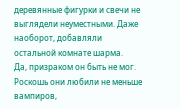деревянные фигурки и свечи не выглядели неуместными. Даже наоборот, добавляли остальной комнате шарма.
Да, призраком он быть не мог. Роскошь они любили не меньше вампиров,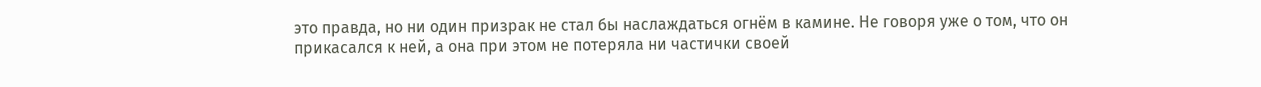это правда, но ни один призрак не стал бы наслаждаться огнём в камине. Не говоря уже о том, что он прикасался к ней, а она при этом не потеряла ни частички своей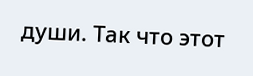души. Так что этот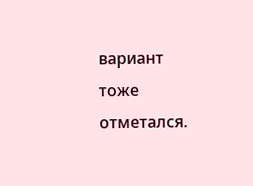вариант тоже отметался.